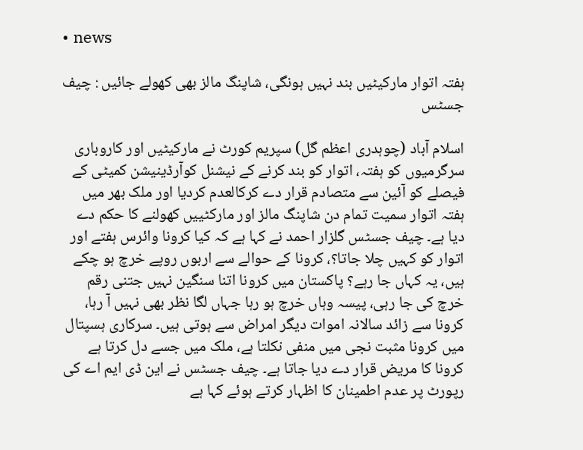• news

ہفتہ اتوار مارکیٹیں بند نہیں ہونگی، شاپنگ مالز بھی کھولے جائیں : چیف جسٹس

اسلام آباد (چوہدری اعظم گل) سپریم کورٹ نے مارکیٹیں اور کاروباری سرگرمیوں کو ہفتہ، اتوار کو بند کرنے کے نیشنل کوآرڈینیشن کمیٹی کے فیصلے کو آئین سے متصادم قرار دے کرکالعدم کردیا اور ملک بھر میں ہفتہ اتوار سمیت تمام دن شاپنگ مالز اور مارکٹییں کھولنے کا حکم دے دیا ہے۔ چیف جسٹس گلزار احمد نے کہا ہے کہ کیا کرونا وائرس ہفتے اور اتوار کو کہیں چلا جاتا؟، کرونا کے حوالے سے اربوں روپے خرچ ہو چکے ہیں، یہ کہاں جا رہے؟ پاکستان میں کرونا اتنا سنگین نہیں جتنی رقم خرچ کی جا رہی، پیسہ وہاں خرچ ہو رہا جہاں لگا نظر بھی نہیں آ رہا، کرونا سے زائد سالانہ اموات دیگر امراض سے ہوتی ہیں۔ سرکاری ہسپتال میں کرونا مثبت نجی میں منفی نکلتا ہے، ملک میں جسے دل کرتا ہے کرونا کا مریض قرار دے دیا جاتا ہے۔ چیف جسٹس نے این ڈی ایم اے کی رپورٹ پر عدم اطمینان کا اظہار کرتے ہوئے کہا ہے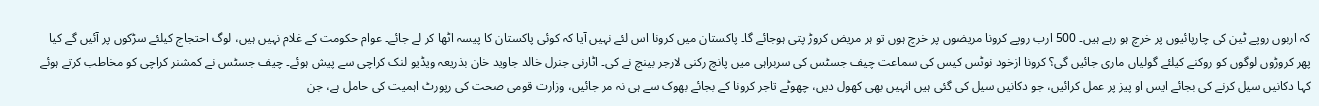کہ اربوں روپے ٹین کی چارپائیوں پر خرچ ہو رہے ہیں۔ 500 ارب روپے کرونا مریضوں پر خرچ ہوں تو ہر مریض کروڑ پتی ہوجائے گا۔ پاکستان میں کرونا اس لئے نہیں آیا کہ کوئی پاکستان کا پیسہ اٹھا کر لے جائے۔ عوام حکومت کے غلام نہیں ہیں، لوگ احتجاج کیلئے سڑکوں پر آئیں گے کیا پھر کروڑوں لوگوں کو روکنے کیلئے گولیاں ماری جائیں گی؟ کرونا ازخود نوٹس کیس کی سماعت چیف جسٹس کی سربراہی میں پانچ رکنی لارجر بینچ نے کی۔ اٹارنی جنرل خالد جاوید خان بذریعہ ویڈیو لنک کراچی سے پیش ہوئے۔ چیف جسٹس نے کمشنر کراچی کو مخاطب کرتے ہوئے کہا دکانیں سیل کرنے کی بجائے ایس او پیز پر عمل کرائیں، جو دکانیں سیل کی گئی ہیں انہیں بھی کھول دیں، چھوٹے تاجر کرونا کے بجائے بھوک سے ہی نہ مر جائیں، وزارت قومی صحت کی رپورٹ اہمیت کی حامل ہے، جن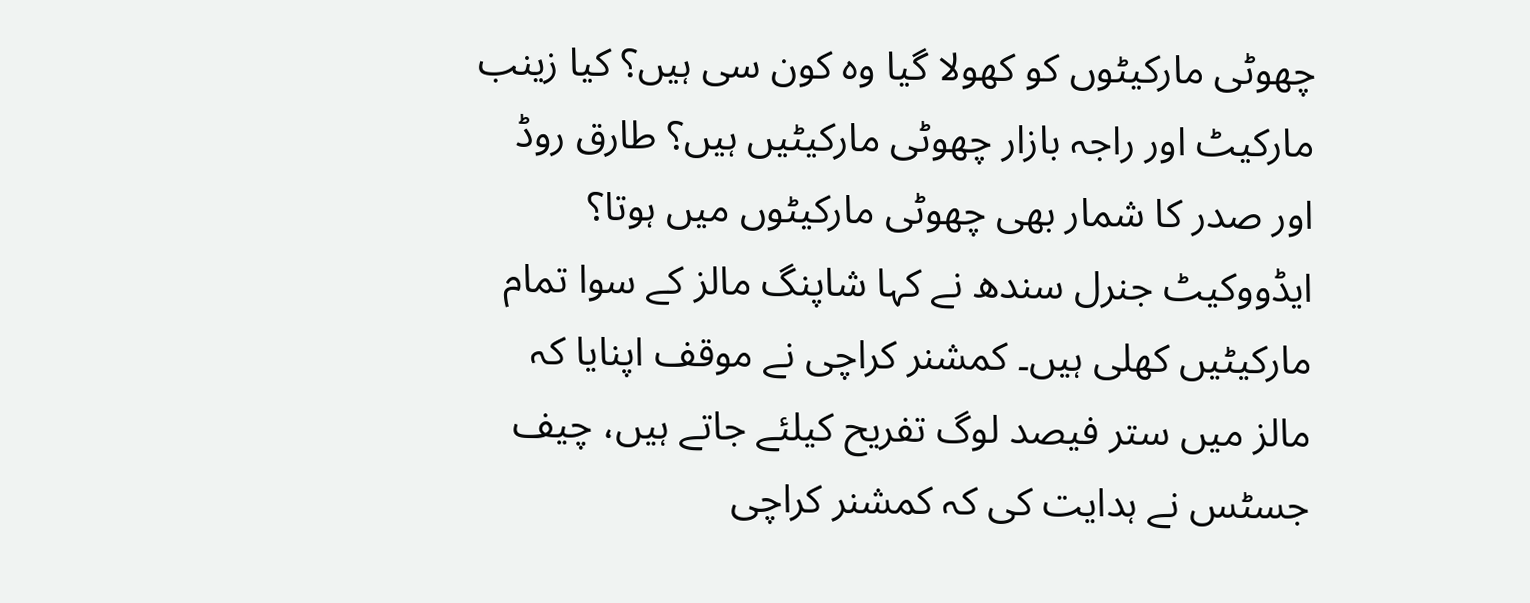چھوٹی مارکیٹوں کو کھولا گیا وہ کون سی ہیں؟ کیا زینب مارکیٹ اور راجہ بازار چھوٹی مارکیٹیں ہیں؟ طارق روڈ اور صدر کا شمار بھی چھوٹی مارکیٹوں میں ہوتا؟ ایڈووکیٹ جنرل سندھ نے کہا شاپنگ مالز کے سوا تمام مارکیٹیں کھلی ہیں۔ کمشنر کراچی نے موقف اپنایا کہ مالز میں ستر فیصد لوگ تفریح کیلئے جاتے ہیں، چیف جسٹس نے ہدایت کی کہ کمشنر کراچی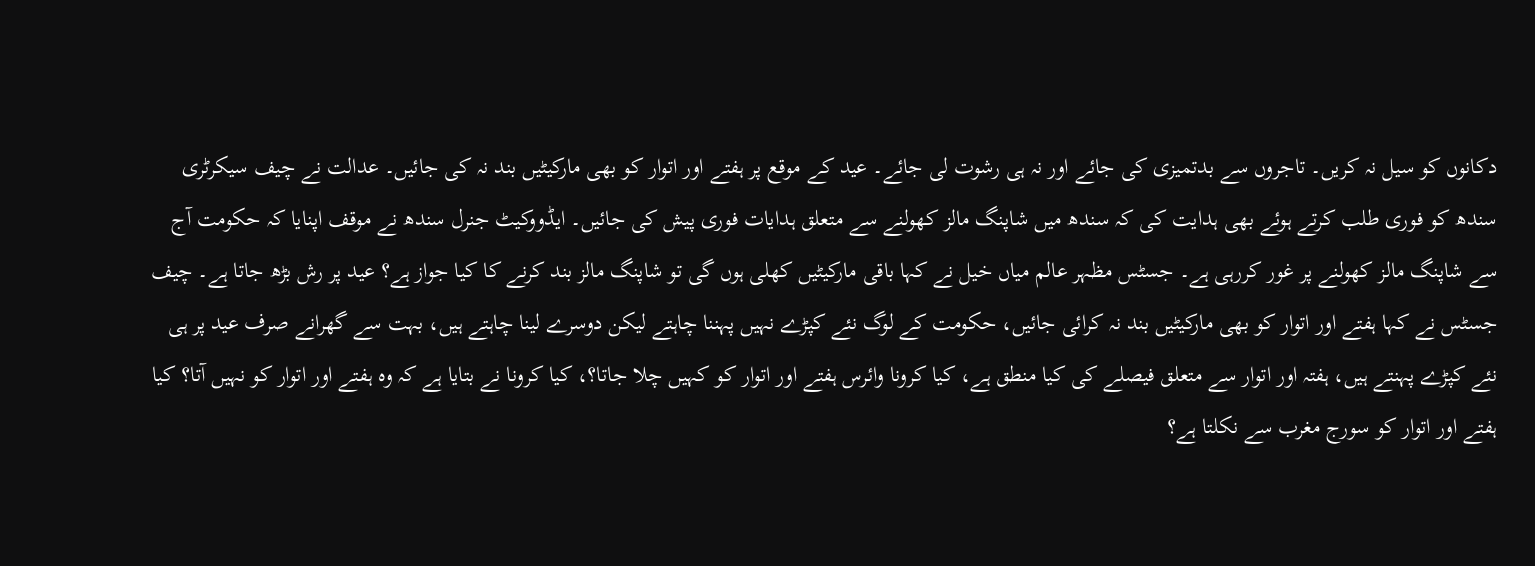دکانوں کو سیل نہ کریں۔ تاجروں سے بدتمیزی کی جائے اور نہ ہی رشوت لی جائے۔ عید کے موقع پر ہفتے اور اتوار کو بھی مارکیٹیں بند نہ کی جائیں۔ عدالت نے چیف سیکرٹری سندھ کو فوری طلب کرتے ہوئے بھی ہدایت کی کہ سندھ میں شاپنگ مالز کھولنے سے متعلق ہدایات فوری پیش کی جائیں۔ ایڈووکیٹ جنرل سندھ نے موقف اپنایا کہ حکومت آج سے شاپنگ مالز کھولنے پر غور کررہی ہے۔ جسٹس مظہر عالم میاں خیل نے کہا باقی مارکیٹیں کھلی ہوں گی تو شاپنگ مالز بند کرنے کا کیا جواز ہے؟ عید پر رش بڑھ جاتا ہے۔ چیف جسٹس نے کہا ہفتے اور اتوار کو بھی مارکیٹیں بند نہ کرائی جائیں، حکومت کے لوگ نئے کپڑے نہیں پہننا چاہتے لیکن دوسرے لینا چاہتے ہیں، بہت سے گھرانے صرف عید پر ہی نئے کپڑے پہنتے ہیں، ہفتہ اور اتوار سے متعلق فیصلے کی کیا منطق ہے، کیا کرونا وائرس ہفتے اور اتوار کو کہیں چلا جاتا؟، کیا کرونا نے بتایا ہے کہ وہ ہفتے اور اتوار کو نہیں آتا؟ کیا ہفتے اور اتوار کو سورج مغرب سے نکلتا ہے؟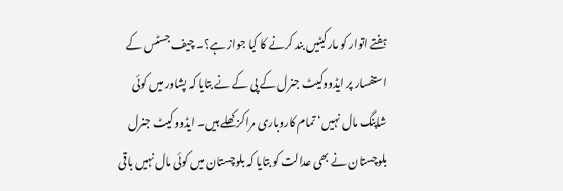ہفتے اتوار کو مارکیٹیں بند کرنے کا کیا جواز ہے؟۔ چیف جسٹس کے استفسار پر ایڈووکیٹ جنرل کے پی کے نے بتایا کہ پشاور میں کوئی شاپنگ مال نہیں‘ تمام کاروباری مراکز کھلے ہیں۔ ایڈووکیٹ جنرل بلوچستان نے بھی عدالت کو بتایا کہ بلوچستان میں کوئی مال نہیں باقی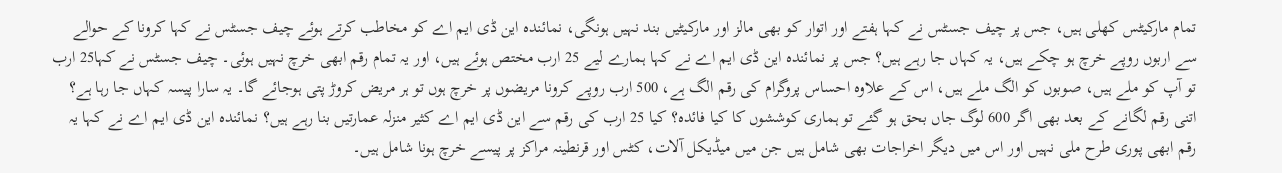تمام مارکیٹس کھلی ہیں، جس پر چیف جسٹس نے کہا ہفتے اور اتوار کو بھی مالز اور مارکیٹیں بند نہیں ہونگی، نمائندہ این ڈی ایم اے کو مخاطب کرتے ہوئے چیف جسٹس نے کہا کرونا کے حوالے سے اربوں روپے خرچ ہو چکے ہیں، یہ کہاں جا رہے ہیں؟ جس پر نمائندہ این ڈی ایم اے نے کہا ہمارے لیے 25 ارب مختص ہوئے ہیں، اور یہ تمام رقم ابھی خرچ نہیں ہوئی۔ چیف جسٹس نے کہا25 ارب تو آپ کو ملے ہیں، صوبوں کو الگ ملے ہیں، اس کے علاوہ احساس پروگرام کی رقم الگ ہے، 500 ارب روپے کرونا مریضوں پر خرچ ہوں تو ہر مریض کروڑ پتی ہوجائے گا۔ یہ سارا پیسہ کہاں جا رہا ہے؟ اتنی رقم لگانے کے بعد بھی اگر 600 لوگ جاں بحق ہو گئے تو ہماری کوششوں کا کیا فائدہ؟ کیا 25 ارب کی رقم سے این ڈی ایم اے کثیر منزلہ عمارتیں بنا رہے ہیں؟ نمائندہ این ڈی ایم اے نے کہا یہ رقم ابھی پوری طرح ملی نہیں اور اس میں دیگر اخراجات بھی شامل ہیں جن میں میڈیکل آلات، کٹس اور قرنطینہ مراکز پر پیسے خرچ ہونا شامل ہیں۔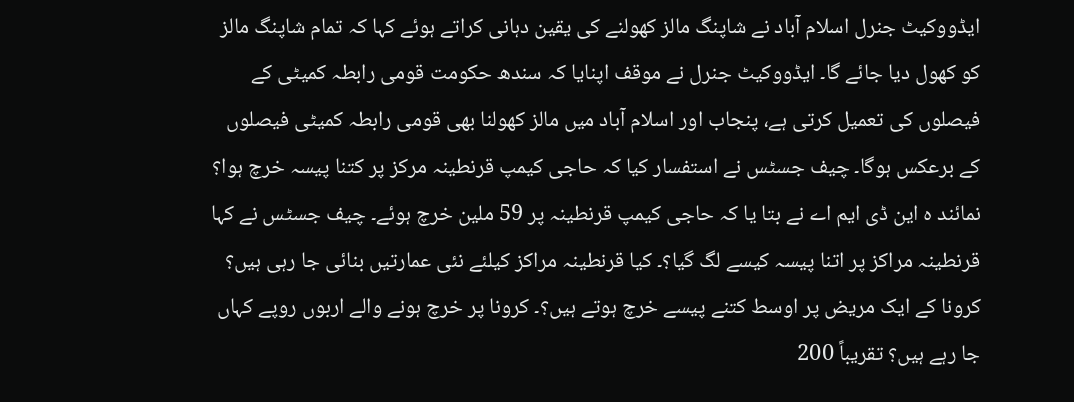ایڈووکیٹ جنرل اسلام آباد نے شاپنگ مالز کھولنے کی یقین دہانی کراتے ہوئے کہا کہ تمام شاپنگ مالز کو کھول دیا جائے گا۔ ایڈووکیٹ جنرل نے موقف اپنایا کہ سندھ حکومت قومی رابطہ کمیٹی کے فیصلوں کی تعمیل کرتی ہے، پنجاب اور اسلام آباد میں مالز کھولنا بھی قومی رابطہ کمیٹی فیصلوں کے برعکس ہوگا۔ چیف جسٹس نے استفسار کیا کہ حاجی کیمپ قرنطینہ مرکز پر کتنا پیسہ خرچ ہوا؟ نمائند ہ این ڈی ایم اے نے بتا یا کہ حاجی کیمپ قرنطینہ پر 59 ملین خرچ ہوئے۔ چیف جسٹس نے کہا قرنطینہ مراکز پر اتنا پیسہ کیسے لگ گیا؟۔ کیا قرنطینہ مراکز کیلئے نئی عمارتیں بنائی جا رہی ہیں؟ کرونا کے ایک مریض پر اوسط کتنے پیسے خرچ ہوتے ہیں؟۔ کرونا پر خرچ ہونے والے اربوں روپے کہاں جا رہے ہیں؟ تقریباً 200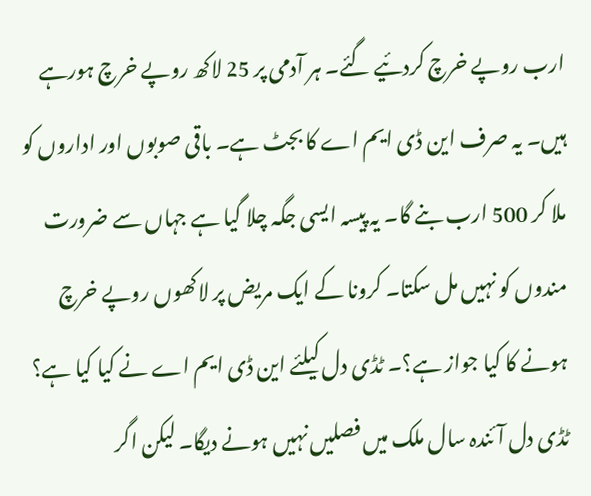ارب روپے خرچ کردئیے گئے۔ ہر آدمی پر 25 لاکھ روپے خرچ ہورہے ہیں۔ یہ صرف این ڈی ایم اے کا بجٹ ہے۔ باقی صوبوں اور اداروں کو ملا کر 500 ارب بنے گا۔ یہ پیسہ ایسی جگہ چلا گیا ہے جہاں سے ضرورت مندوں کو نہیں مل سکتا۔ کرونا کے ایک مریض پر لاکھوں روپے خرچ ہونے کا کیا جواز ہے؟۔ ٹڈی دل کیلئے این ڈی ایم اے نے کیا کیا ہے؟ ٹڈی دل آئندہ سال ملک میں فصلیں نہیں ہونے دیگا۔ لیکن اگر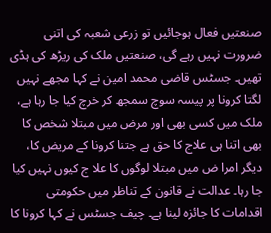صنعتیں فعال ہوجائیں تو زرعی شعبہ کی اتنی ضرورت نہیں رہے گی، صنعتیں ملک کی ریڑھ کی ہڈی تھیں۔ جسٹس قاضی محمد امین نے کہا مجھے نہیں لگتا کرونا پر پیسہ سوچ سمجھ کر خرچ کیا جا رہا ہے، ملک میں کسی بھی اور مرض میں مبتلا شخص کا بھی اتنا ہی علاج کا حق ہے جتنا کرونا کے مریض کا، دیگر امرا ض میں مبتلا لوگوں کا علا ج کیوں نہیں کیا جا رہا۔ عدالت نے قانون کے تناظر میں حکومتی اقدامات کا جائزہ لینا ہے۔ چیف جسٹس نے کہا کرونا کا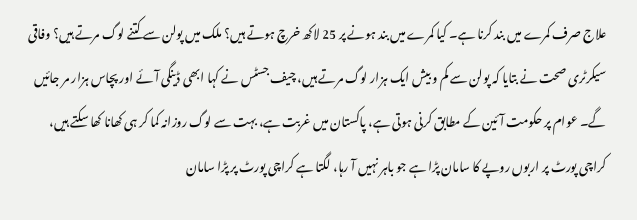علاج صرف کمرے میں بند کرنا ہے۔ کیا کمرے میں بند ہونے پر 25 لاکھ خرچ ہوتے ہیں؟ ملک میں پولن سے کتنے لوگ مرتے ہیں؟ وفاقی سیکرٹری صحت نے بتایا کہ پولن سے کم و بیش ایک ہزار لوگ مرتے ہیں، چیف جسٹس نے کہا ابھی ڈینگی آئے اور پچاس ہزار مر جائیں گے۔ عوام پر حکومت آئین کے مطابق کرنی ہوتی ہے، پاکستان میں غربت ہے، بہت سے لوگ روزانہ کما کر ہی کھانا کھا سکتے ہیں، کراچی پورٹ پر اربوں روپے کا سامان پڑا ہے جو باہر نہیں آ رہا، لگتا ہے کراچی پورٹ پر پڑا سامان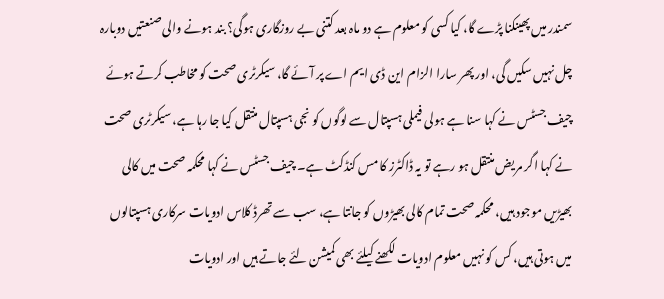سمندر میں پھینکنا پڑے گا، کیا کسی کو معلوم ہے دو ماہ بعد کتنی بے روزگاری ہوگی؟ بند ہونے والی صنعتیں دوبارہ چل نہیں سکیں گی، اور پھر سارا الزام این ڈی ایم اے پر آئے گا، سیکرٹری صحت کو مخاطب کرتے ہوئے چیف جسٹس نے کہا سنا ہے ہولی فیملی ہسپتال سے لوگوں کو نجی ہسپتال منتقل کیا جا رہا ہے، سیکرٹری صحت نے کہا اگر مریض منتقل ہو رہے تو یہ ڈاکٹرز کا مس کنڈکٹ ہے۔ چیف جسٹس نے کہا محکمہ صحت میں کالی بھیڑیں موجود ہیں، محکمہ صحت تمام کالی بھیڑوں کو جانتا ہے، سب سے تھرڈ کلاس ادویات سرکاری ہسپتالوں میں ہوتی ہیں، کس کو نہیں معلوم ادویات لکھنے کیلئے بھی کمیشن لئے جاتے ہیں اور ادویات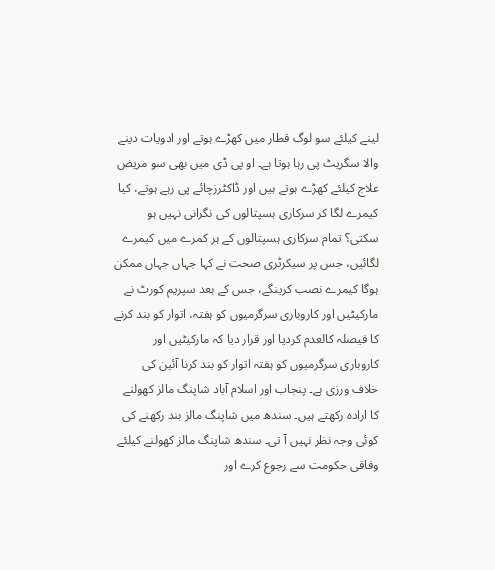لینے کیلئے سو لوگ قطار میں کھڑے ہوتے اور ادویات دینے والا سگریٹ پی رہا ہوتا ہے۔ او پی ڈی میں بھی سو مریض علاج کیلئے کھڑے ہوتے ہیں اور ڈاکٹرزچائے پی رہے ہوتے، کیا کیمرے لگا کر سرکاری ہسپتالوں کی نگرانی نہیں ہو سکتی؟ تمام سرکاری ہسپتالوں کے ہر کمرے میں کیمرے لگائیں، جس پر سیکرٹری صحت نے کہا جہاں جہاں ممکن ہوگا کیمرے نصب کرینگے، جس کے بعد سپریم کورٹ نے مارکیٹیں اور کاروباری سرگرمیوں کو ہفتہ، اتوار کو بند کرنے کا فیصلہ کالعدم کردیا اور قرار دیا کہ مارکیٹیں اور کاروباری سرگرمیوں کو ہفتہ اتوار کو بند کرنا آئین کی خلاف ورزی ہے۔ پنجاب اور اسلام آباد شاپنگ مالز کھولنے کا ارادہ رکھتے ہیں۔ سندھ میں شاپنگ مالز بند رکھنے کی کوئی وجہ نظر نہیں آ تی۔ سندھ شاپنگ مالز کھولنے کیلئے وفاقی حکومت سے رجوع کرے اور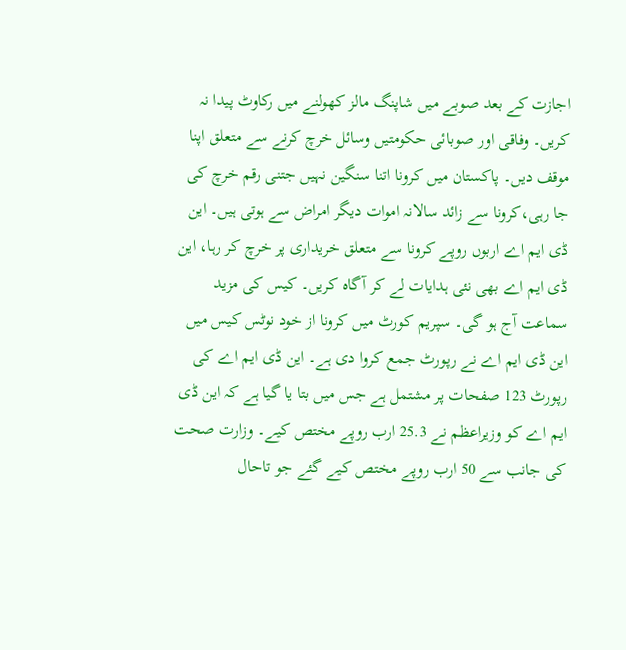اجازت کے بعد صوبے میں شاپنگ مالز کھولنے میں رکاوٹ پیدا نہ کریں۔ وفاقی اور صوبائی حکومتیں وسائل خرچ کرنے سے متعلق اپنا موقف دیں۔ پاکستان میں کرونا اتنا سنگین نہیں جتنی رقم خرچ کی جا رہی،کرونا سے زائد سالانہ اموات دیگر امراض سے ہوتی ہیں۔ این ڈی ایم اے اربوں روپے کرونا سے متعلق خریداری پر خرچ کر رہا، این ڈی ایم اے بھی نئی ہدایات لے کر آگاہ کریں۔ کیس کی مزید سماعت آج ہو گی۔ سپریم کورٹ میں کرونا از خود نوٹس کیس میں این ڈی ایم اے نے رپورٹ جمع کروا دی ہے۔ این ڈی ایم اے کی رپورٹ 123 صفحات پر مشتمل ہے جس میں بتا یا گیا ہے کہ این ڈی ایم اے کو وزیراعظم نے 25.3 ارب روپے مختص کیے۔ وزارت صحت کی جانب سے 50 ارب روپے مختص کیے گئے جو تاحال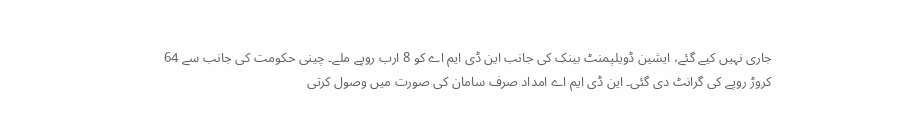جاری نہیں کیے گئے، ایشین ڈویلپمنٹ بینک کی جانب این ڈی ایم اے کو 8 ارب روپے ملے۔ چینی حکومت کی جانب سے 64 کروڑ روپے کی گرانٹ دی گئی۔ این ڈی ایم اے امداد صرف سامان کی صورت میں وصول کرتی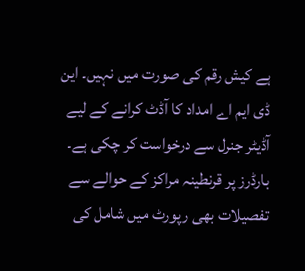ہے کیش رقم کی صورت میں نہیں۔ این ڈی ایم اے امداد کا آڈٹ کرانے کے لیے آڈیٹر جنرل سے درخواست کر چکی ہے۔ بارڈرز پر قرنطینہ مراکز کے حوالے سے تفصیلات بھی رپورٹ میں شامل کی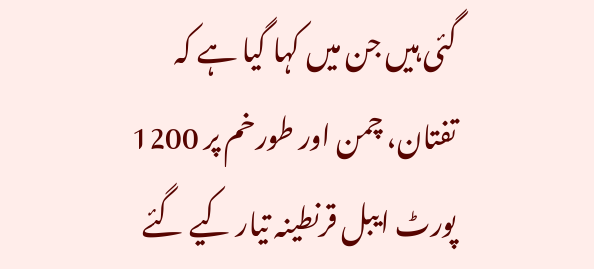گئی ہیں جن میں کہا گیا ہے کہ تفتان، چمن اور طورخم پر 1200 پورٹ ایبل قرنطینہ تیار کیے گئے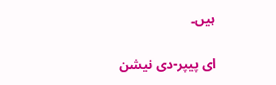ہیں۔

ای پیپر-دی نیشن